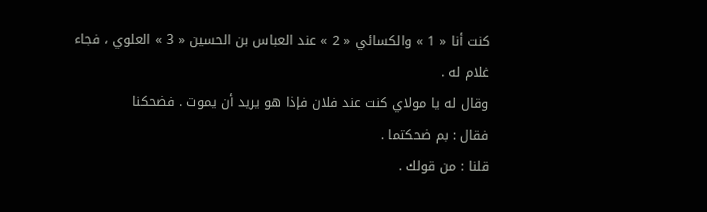كنت أنا « 1 » والكسائي « 2 » عند العباس بن الحسين « 3 » العلوي ، فجاء غلام له .
وقال له يا مولاي كنت عند فلان فإذا هو يريد أن يموت . فضحكنا
فقال : بم ضحكتما .
قلنا : من قولك .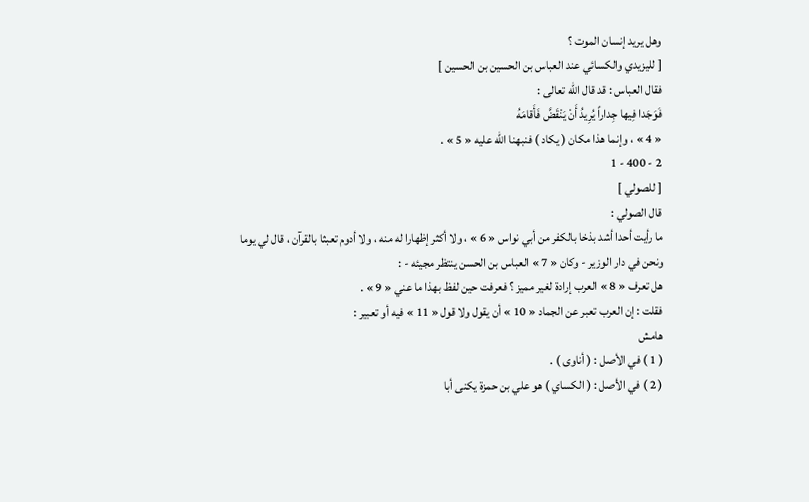وهل يريد إنسان الموت ؟
[ لليزيدي والكسائي عند العباس بن الحسين بن الحسين ]
فقال العباس : قد قال اللّه تعالى :
فَوَجَدا فِيها جِداراً يُرِيدُ أَنْ يَنْقَضَّ فَأَقامَهُ
« 4 » ، وإنما هذا مكان ( يكاد ) فنبهنا اللّه عليه « 5 » .
2 - 400 - 1
[ للصولي ]
قال الصولي :
ما رأيت أحدا أشد بذخا بالكفر من أبي نواس « 6 » ، ولا أكثر إظهارا له منه ، ولا أدوم تعبثا بالقرآن ، قال لي يوما ونحن في دار الوزير - وكان « 7 » العباس بن الحسن ينتظر مجيئه - :
هل تعرف « 8 » العرب إرادة لغير مميز ؟ فعرفت حين لفظ بهذا ما عني « 9 » .
فقلت : إن العرب تعبر عن الجماد « 10 » أن يقول ولا قول « 11 » فيه أو تعبير :
هامش
( 1 ) في الأصل : ( أناوى ) .
( 2 ) في الأصل : ( الكساي ) هو علي بن حمزة يكنى أبا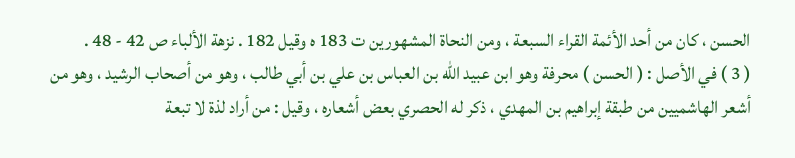الحسن ، كان من أحد الأئمة القراء السبعة ، ومن النحاة المشهورين ت 183 ه وقيل 182 . نزهة الألباء ص 42 - 48 .
( 3 ) في الأصل : ( الحسن ) محرفة وهو ابن عبيد اللّه بن العباس بن علي بن أبي طالب ، وهو من أصحاب الرشيد ، وهو من أشعر الهاشميين من طبقة إبراهيم بن المهدي ، ذكر له الحصري بعض أشعاره ، وقيل : من أراد لذة لا تبعة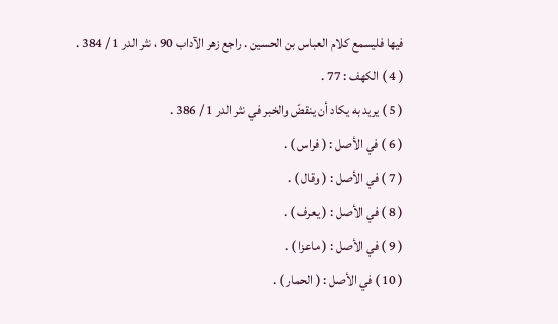فيها فليسمع كلام العباس بن الحسين . راجع زهر الآداب 90 ، نثر الدر 1 / 384 .
( 4 ) الكهف : 77 .
( 5 ) يريد به يكاد أن ينقضّ والخبر في نثر الدر 1 / 386 .
( 6 ) في الأصل : ( فراس ) .
( 7 ) في الأصل : ( وقال ) .
( 8 ) في الأصل : ( يعرف ) .
( 9 ) في الأصل : ( ماعزا ) .
( 10 ) في الأصل : ( الحمار ) .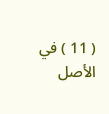( 11 ) في الأصل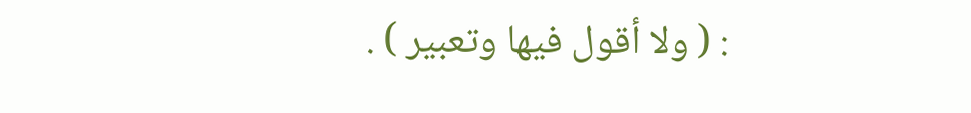: ( ولا أقول فيها وتعبير ) .